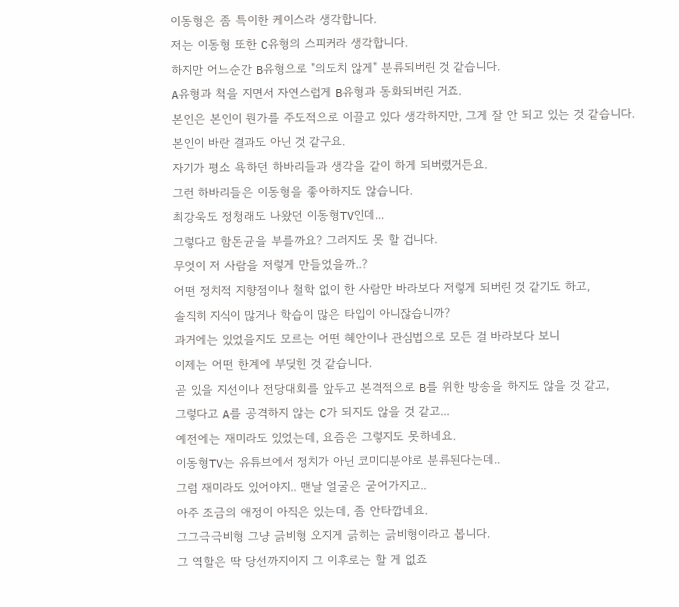이동형은 좀 특이한 케이스라 생각합니다.
저는 이동형 또한 C유형의 스피커라 생각합니다.
하지만 어느순간 B유형으로 "의도치 않게" 분류되버린 것 같습니다.
A유형과 척을 지면서 자연스럽게 B유형과 동화되버린 거죠.
본인은 본인이 뭔가를 주도적으로 이끌고 있다 생각하지만, 그게 잘 안 되고 있는 것 같습니다.
본인이 바란 결과도 아닌 것 같구요.
자기가 평소 욕하던 하바리들과 생각을 같이 하게 되버렸거든요.
그런 하바리들은 이동형을 좋아하지도 않습니다.
최강욱도 정청래도 나왔던 이동형TV인데...
그렇다고 함돈균을 부를까요? 그러지도 못 할 겁니다.
무엇이 저 사람을 저렇게 만들었을까..?
어떤 정치적 지향점이나 철학 없이 한 사람만 바라보다 저렇게 되버린 것 같기도 하고,
솔직히 지식이 많거나 학습이 많은 타입이 아니잖습니까?
과거에는 있었을지도 모르는 어떤 혜안이나 관심법으로 모든 걸 바라보다 보니
이제는 어떤 한계에 부딪힌 것 같습니다.
곧 있을 지선이나 전당대회를 앞두고 본격적으로 B를 위한 방송을 하지도 않을 것 같고,
그렇다고 A를 공격하지 않는 C가 되지도 않을 것 같고...
예전에는 재미라도 있었는데, 요즘은 그렇지도 못하네요.
이동형TV는 유튜브에서 정치가 아닌 코미디분야로 분류된다는데..
그럼 재미라도 있어야지.. 맨날 얼굴은 굳어가지고..
아주 조금의 애정이 아직은 있는데, 좀 안타깝네요.
그그극극비형 그냥 긁비형 오지게 긁히는 긁비형이라고 봅니다.
그 역할은 딱 당선까지이지 그 이후로는 할 게 없죠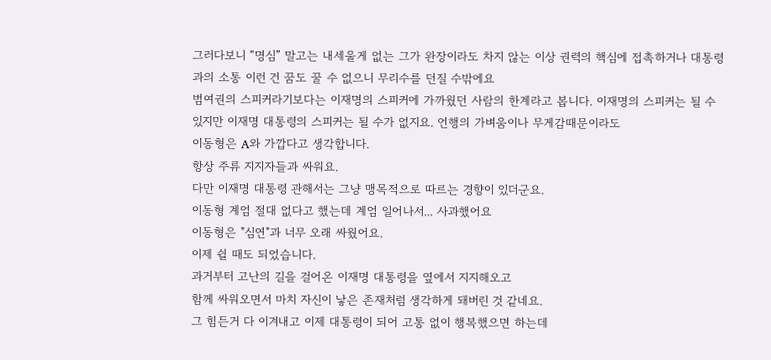그러다보니 “명심” 말고는 내세울게 없는 그가 완장이라도 차지 않는 이상 권력의 핵심에 접촉하거나 대통령과의 소통 이런 건 꿈도 꿀 수 없으니 무리수를 던질 수밖에요
범여권의 스피커라기보다는 이재명의 스피커에 가까웠던 사람의 한계라고 봅니다. 이재명의 스피커는 될 수 있지만 이재명 대통령의 스피커는 될 수가 없지요. 언행의 가벼움이나 무게감때문이라도
이동형은 A와 가깝다고 생각합니다.
항상 주류 지지자들과 싸워요.
다만 이재명 대통령 관해서는 그냥 맹목적으로 따르는 경향이 있더군요.
이동형 계엄 절대 없다고 했는데 계엄 일어나서... 사과했어요
이동형은 "심연"과 너무 오래 싸웠어요.
이제 쉴 때도 되었습니다.
과거부터 고난의 길을 걸어온 이재명 대통령을 옆에서 지지해오고
함께 싸워오면서 마치 자신이 낳은 존재처럼 생각하게 돼버린 것 같네요.
그 힘든거 다 이겨내고 이제 대통령이 되어 고통 없이 행복했으면 하는데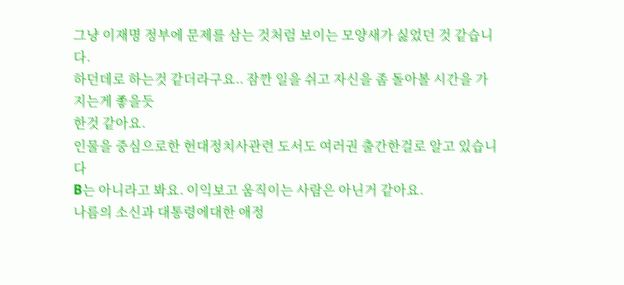그냥 이재명 정부에 문제를 삼는 것처럼 보이는 모양새가 싫었던 것 같습니다.
하던데로 하는것 같더라구요.. 잠깐 일을 쉬고 자신을 좀 돌아볼 시간을 가지는게 좋을듯
한것 같아요.
인물을 중심으로한 헌대정치사관련 도서도 여러권 출간한걸로 알고 있습니다
B는 아니라고 봐요. 이익보고 움직이는 사람은 아닌거 같아요.
나름의 소신과 대통령에대한 애정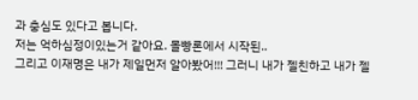과 충심도 있다고 봅니다.
저는 억하심정이있는거 같아요. 몰빵론에서 시작된..
그리고 이재명은 내가 제일먼저 알아봤어!!! 그러니 내가 젤친하고 내가 젤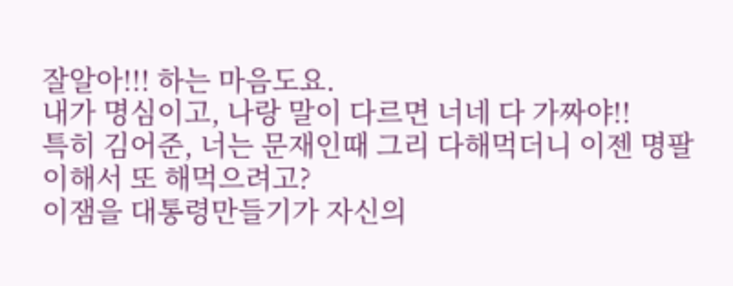잘알아!!! 하는 마음도요.
내가 명심이고, 나랑 말이 다르면 너네 다 가짜야!!
특히 김어준, 너는 문재인때 그리 다해먹더니 이젠 명팔이해서 또 해먹으려고?
이잼을 대통령만들기가 자신의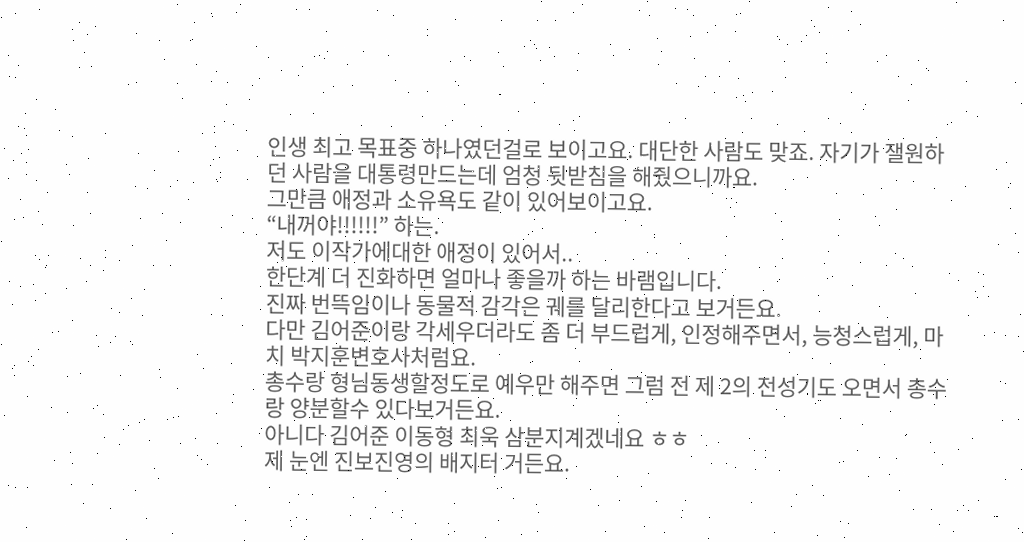인생 최고 목표중 하나였던걸로 보이고요. 대단한 사람도 맞죠. 자기가 잴원하던 사람을 대통령만드는데 엄청 뒷받침을 해줬으니까요.
그만큼 애정과 소유욕도 같이 있어보이고요.
“내꺼야!!!!!!” 하는.
저도 이작가에대한 애정이 있어서..
한단계 더 진화하면 얼마나 좋을까 하는 바램입니다.
진짜 번뜩임이나 동물적 감각은 궤를 달리한다고 보거든요.
다만 김어준이랑 각세우더라도 좀 더 부드럽게, 인정해주면서, 능청스럽게, 마치 박지훈변호사처럼요.
총수랑 형님동생할정도로 예우만 해주면 그럼 전 제 2의 전성기도 오면서 총수랑 양분할수 있다보거든요.
아니다 김어준 이동형 최욱 삼분지계겠네요 ㅎㅎ
제 눈엔 진보진영의 배지터 거든요.